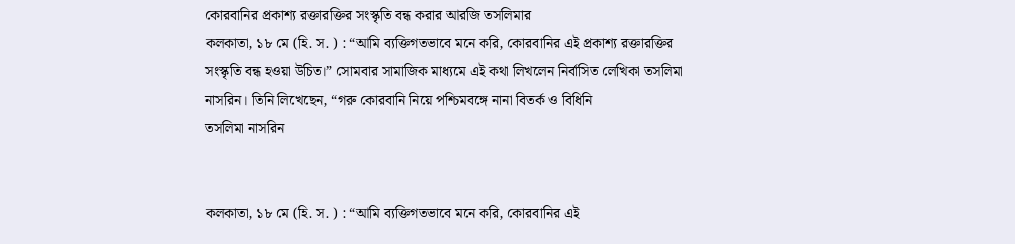কোরবানির প্রকাশ্য রক্তারক্তির সংস্কৃতি বন্ধ করার আরজি তসলিমার
কলকাতা, ১৮ মে (হি. স. ) : “আমি ব্যক্তিগতভাবে মনে করি, কোরবানির এই প্রকাশ্য রক্তারক্তির সংস্কৃতি বন্ধ হওয়া উচিত।” সোমবার সামাজিক মাধ্যমে এই কথা লিখলেন নির্বাসিত লেখিকা তসলিমা নাসরিন। তিনি লিখেছেন, “গরু কোরবানি নিয়ে পশ্চিমবঙ্গে নানা বিতর্ক ও বিধিনি
তসলিমা নাসরিন


কলকাতা, ১৮ মে (হি. স. ) : “আমি ব্যক্তিগতভাবে মনে করি, কোরবানির এই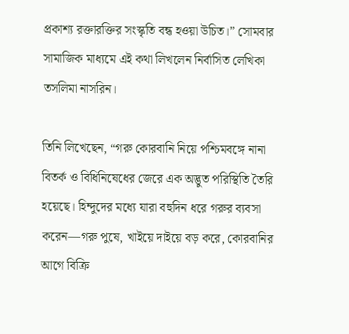প্রকাশ্য রক্তারক্তির সংস্কৃতি বন্ধ হওয়া উচিত।” সোমবার সামাজিক মাধ্যমে এই কথা লিখলেন নির্বাসিত লেখিকা তসলিমা নাসরিন।

তিনি লিখেছেন, “গরু কোরবানি নিয়ে পশ্চিমবঙ্গে নানা বিতর্ক ও বিধিনিষেধের জেরে এক অদ্ভুত পরিস্থিতি তৈরি হয়েছে। হিন্দুদের মধ্যে যারা বহুদিন ধরে গরুর ব্যবসা করেন—গরু পুষে, খাইয়ে দাইয়ে বড় করে, কোরবানির আগে বিক্রি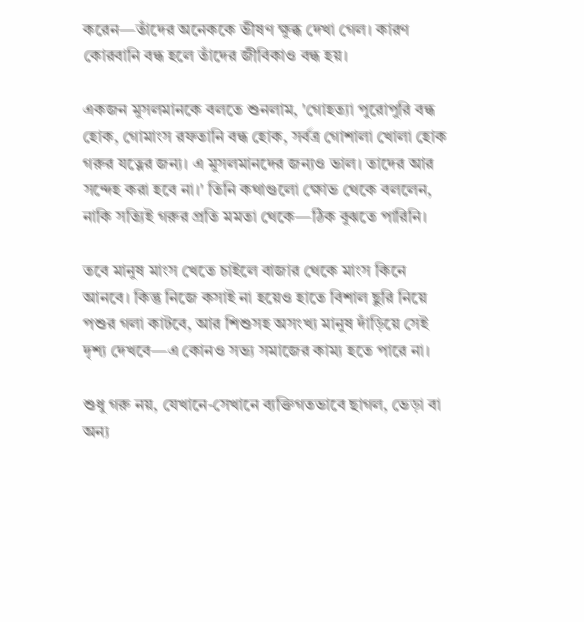করেন—তাঁদের অনেককে ভীষণ ক্ষুব্ধ দেখা গেল। কারণ কোরবানি বন্ধ হলে তাঁদের জীবিকাও বন্ধ হয়।

একজন মুসলমানকে বলতে শুনলাম, 'গোহত্যা পুরোপুরি বন্ধ হোক, গোমাংস রফতানি বন্ধ হোক, সর্বত্র গোশালা খোলা হোক গরুর যত্নের জন্য। এ মুসলমানদের জন্যও ভাল। তাদের আর সন্দেহ করা হবে না।' তিনি কথাগুলো ক্ষোভ থেকে বললেন, নাকি সত্যিই গরুর প্রতি মমতা থেকে—ঠিক বুঝতে পারিনি।

তবে মানুষ মাংস খেতে চাইলে বাজার থেকে মাংস কিনে আনবে। কিন্তু নিজে কসাই না হয়েও হাতে বিশাল ছুরি নিয়ে পশুর গলা কাটবে, আর শিশুসহ অসংখ্য মানুষ দাঁড়িয়ে সেই দৃশ্য দেখবে—এ কোনও সভ্য সমাজের কাম্য হতে পারে না।

শুধু গরু নয়, যেখানে-সেখানে ব্যক্তিগতভাবে ছাগল, ভেড়া বা অন্য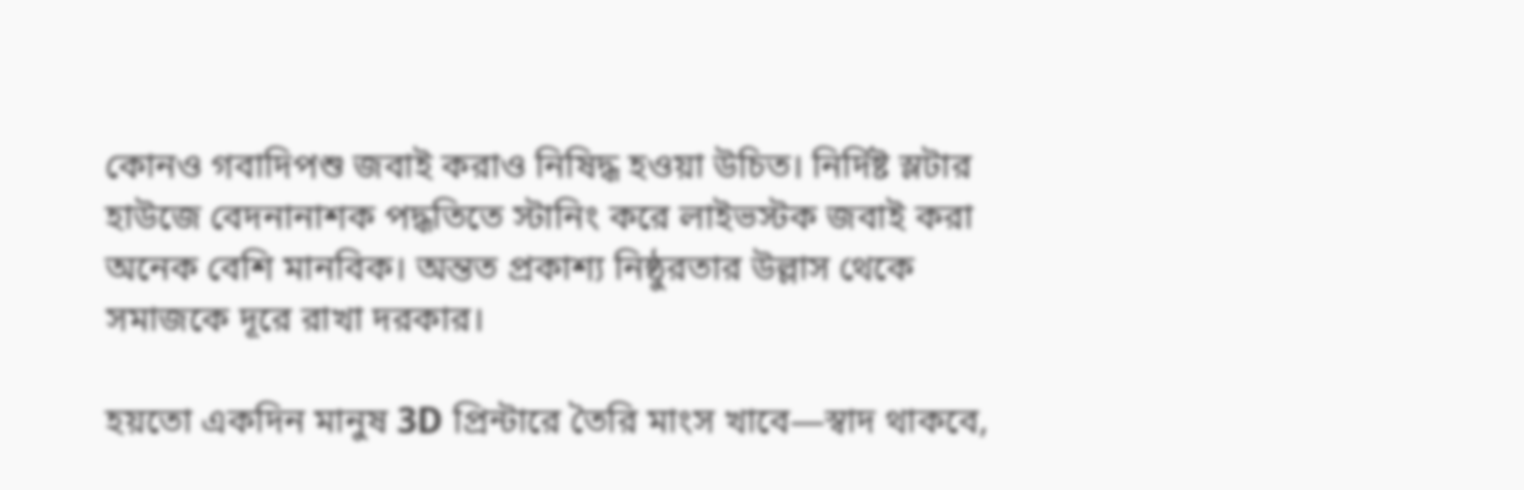কোনও গবাদিপশু জবাই করাও নিষিদ্ধ হওয়া উচিত। নির্দিষ্ট স্লটার হাউজে বেদনানাশক পদ্ধতিতে স্টানিং করে লাইভস্টক জবাই করা অনেক বেশি মানবিক। অন্তত প্রকাশ্য নিষ্ঠুরতার উল্লাস থেকে সমাজকে দূরে রাখা দরকার।

হয়তো একদিন মানুষ 3D প্রিন্টারে তৈরি মাংস খাবে—স্বাদ থাকবে,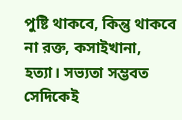পুষ্টি থাকবে, কিন্তু থাকবে না রক্ত, কসাইখানা, হত্যা। সভ্যতা সম্ভবত সেদিকেই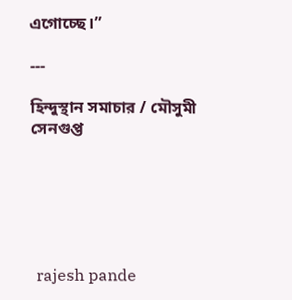এগোচ্ছে।”

---

হিন্দুস্থান সমাচার / মৌসুমী সেনগুপ্ত






 rajesh pande